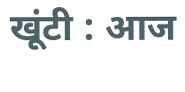खूंटी : आज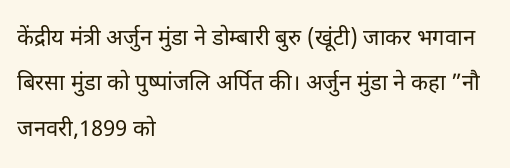केंद्रीय मंत्री अर्जुन मुंडा ने डोम्बारी बुरु (खूंटी) जाकर भगवान बिरसा मुंडा को पुष्पांजलि अर्पित की। अर्जुन मुंडा ने कहा ”नौ जनवरी,1899 को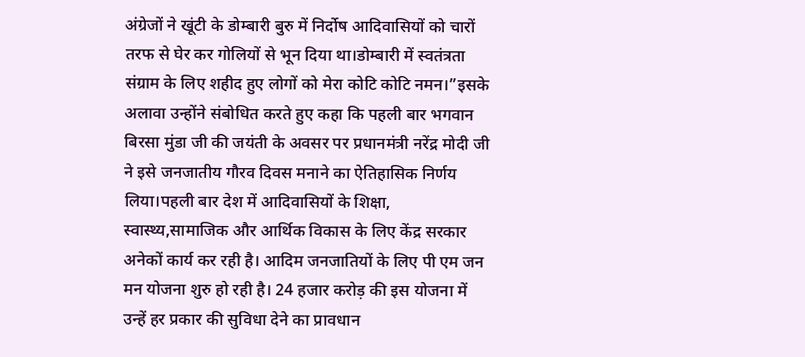अंग्रेजों ने खूंटी के डोम्बारी बुरु में निर्दोष आदिवासियों को चारों तरफ से घेर कर गोलियों से भून दिया था।डोम्बारी में स्वतंत्रता संग्राम के लिए शहीद हुए लोगों को मेरा कोटि कोटि नमन।”इसके अलावा उन्होंने संबोधित करते हुए कहा कि पहली बार भगवान बिरसा मुंडा जी की जयंती के अवसर पर प्रधानमंत्री नरेंद्र मोदी जी ने इसे जनजातीय गौरव दिवस मनाने का ऐतिहासिक निर्णय लिया।पहली बार देश में आदिवासियों के शिक्षा, स्वास्थ्य,सामाजिक और आर्थिक विकास के लिए केंद्र सरकार अनेकों कार्य कर रही है। आदिम जनजातियों के लिए पी एम जन मन योजना शुरु हो रही है। 24 हजार करोड़ की इस योजना में उन्हें हर प्रकार की सुविधा देने का प्रावधान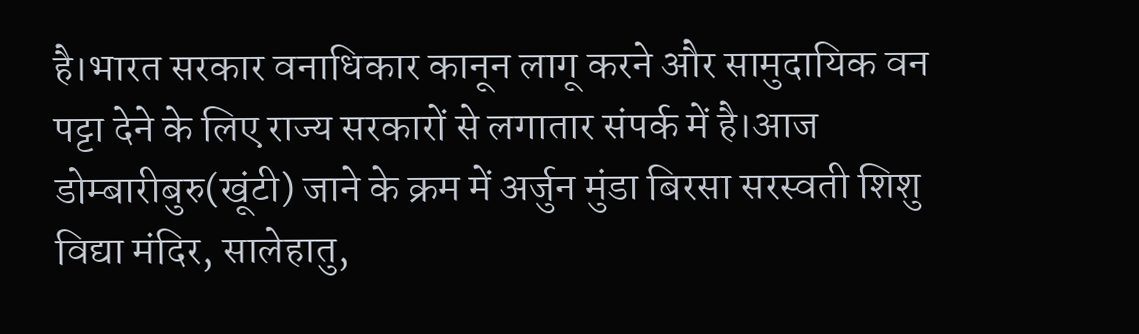है।भारत सरकार वनाधिकार कानून लागू करने और सामुदायिक वन पट्टा देने के लिए राज्य सरकारों से लगातार संपर्क में है।आज डोम्बारीबुरु(खूंटी) जाने के क्रम में अर्जुन मुंडा बिरसा सरस्वती शिशु विद्या मंदिर, सालेहातु,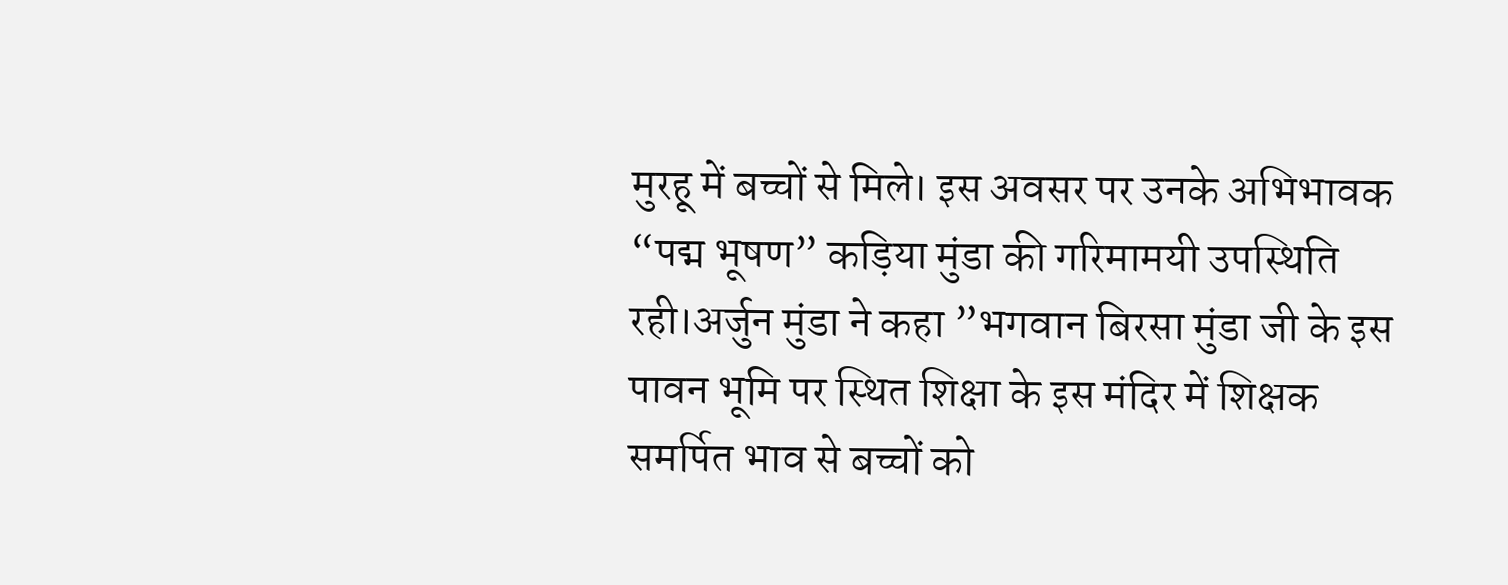मुरहू में बच्चों से मिले। इस अवसर पर उनके अभिभावक “पद्म भूषण” कड़िया मुंडा की गरिमामयी उपस्थिति रही।अर्जुन मुंडा ने कहा ”भगवान बिरसा मुंडा जी के इस पावन भूमि पर स्थित शिक्षा के इस मंदिर में शिक्षक समर्पित भाव से बच्चों को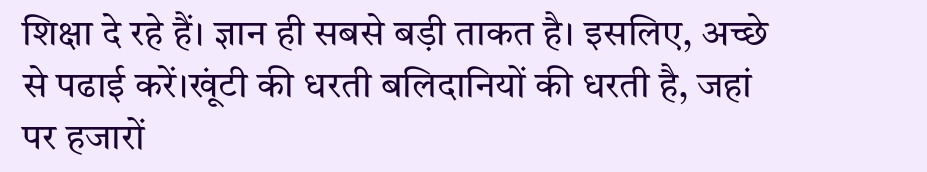शिक्षा दे रहे हैं। ज्ञान ही सबसे बड़ी ताकत है। इसलिए, अच्छे से पढाई करें।खूंटी की धरती बलिदानियों की धरती है, जहां पर हजारों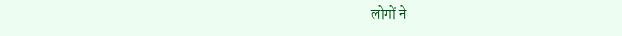लोगों ने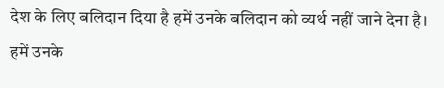देश के लिए बलिदान दिया है हमें उनके बलिदान को व्यर्थ नहीं जाने देना है। हमें उनके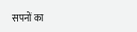सपनों का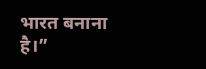भारत बनाना है।”